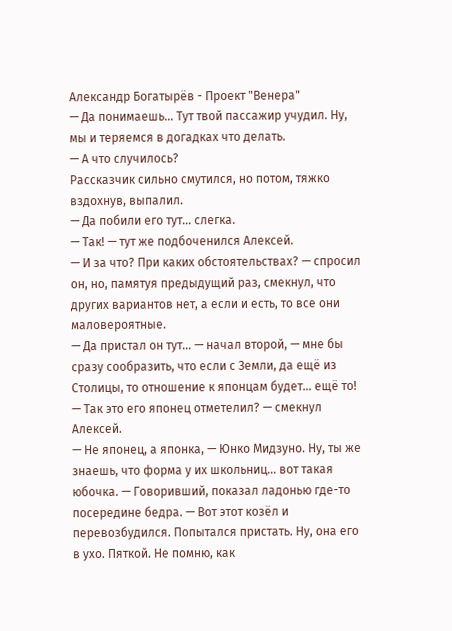Александр Богатырёв - Проект "Венера"
— Да понимаешь… Тут твой пассажир учудил. Ну, мы и теряемся в догадках что делать.
— А что случилось?
Рассказчик сильно смутился, но потом, тяжко вздохнув, выпалил.
— Да побили его тут… слегка.
— Так! — тут же подбоченился Алексей.
— И за что? При каких обстоятельствах? — спросил он, но, памятуя предыдущий раз, смекнул, что других вариантов нет, а если и есть, то все они маловероятные.
— Да пристал он тут… — начал второй, — мне бы сразу сообразить, что если с Земли, да ещё из Столицы, то отношение к японцам будет… ещё то!
— Так это его японец отметелил? — смекнул Алексей.
— Не японец, а японка, — Юнко Мидзуно. Ну, ты же знаешь, что форма у их школьниц… вот такая юбочка. — Говоривший, показал ладонью где-то посередине бедра. — Вот этот козёл и перевозбудился. Попытался пристать. Ну, она его в ухо. Пяткой. Не помню, как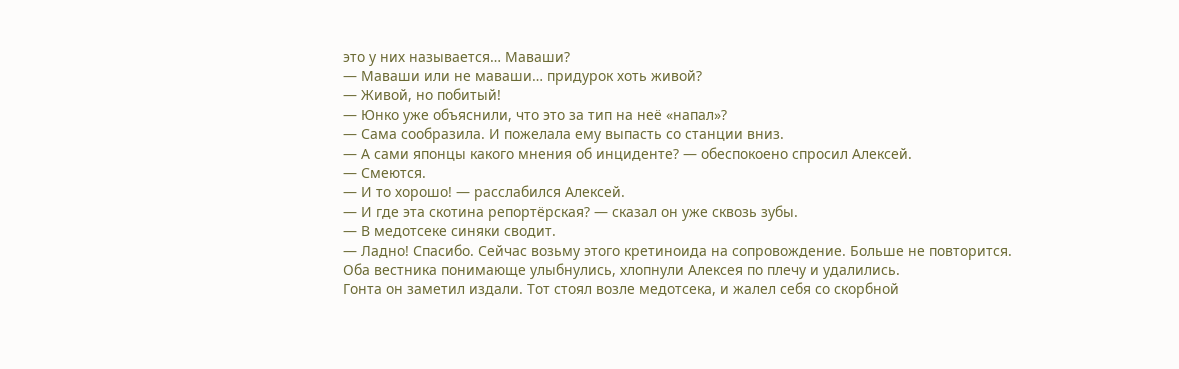это у них называется… Маваши?
— Маваши или не маваши… придурок хоть живой?
— Живой, но побитый!
— Юнко уже объяснили, что это за тип на неё «напал»?
— Сама сообразила. И пожелала ему выпасть со станции вниз.
— А сами японцы какого мнения об инциденте? — обеспокоено спросил Алексей.
— Смеются.
— И то хорошо! — расслабился Алексей.
— И где эта скотина репортёрская? — сказал он уже сквозь зубы.
— В медотсеке синяки сводит.
— Ладно! Спасибо. Сейчас возьму этого кретиноида на сопровождение. Больше не повторится.
Оба вестника понимающе улыбнулись, хлопнули Алексея по плечу и удалились.
Гонта он заметил издали. Тот стоял возле медотсека, и жалел себя со скорбной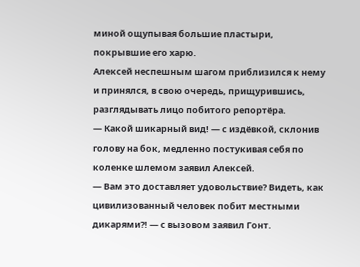миной ощупывая большие пластыри, покрывшие его харю.
Алексей неспешным шагом приблизился к нему и принялся, в свою очередь, прищурившись, разглядывать лицо побитого репортёра.
— Какой шикарный вид! — с издёвкой, склонив голову на бок, медленно постукивая себя по коленке шлемом заявил Алексей.
— Вам это доставляет удовольствие? Видеть, как цивилизованный человек побит местными дикарями?! — с вызовом заявил Гонт.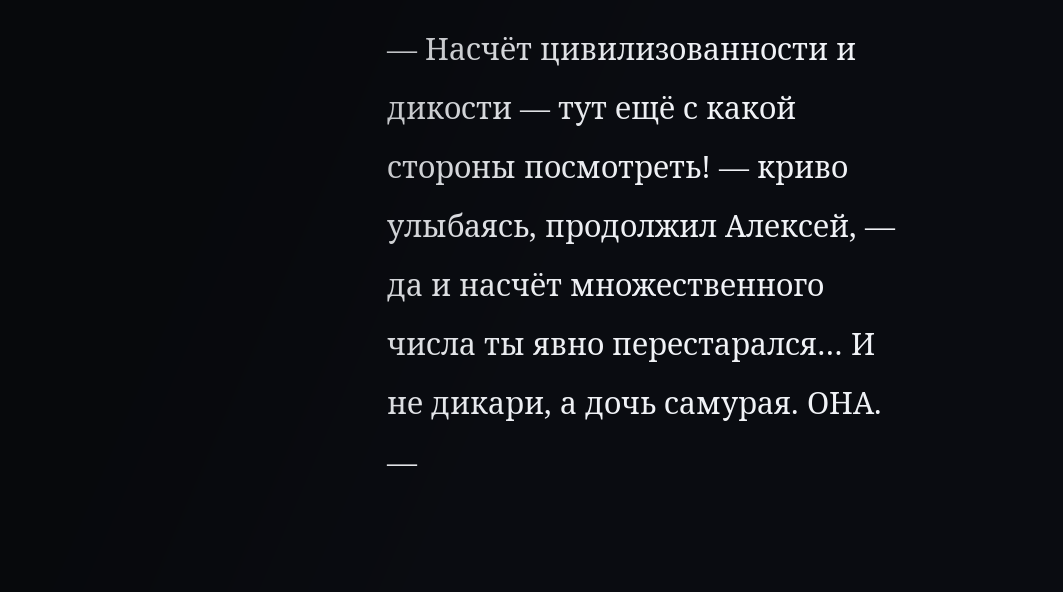— Насчёт цивилизованности и дикости — тут ещё с какой стороны посмотреть! — криво улыбаясь, продолжил Алексей, — да и насчёт множественного числа ты явно перестарался… И не дикари, а дочь самурая. ОНА.
—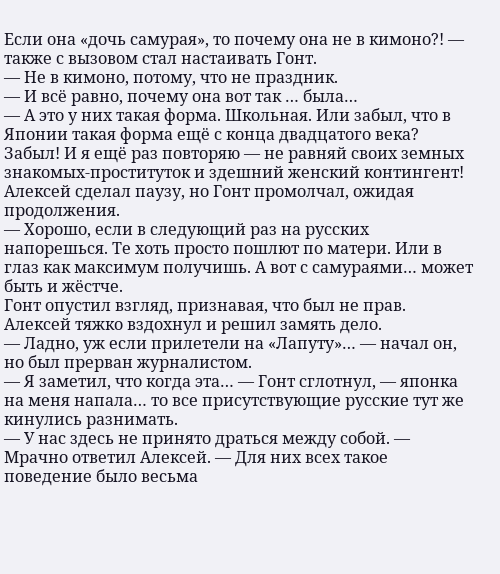Если она «дочь самурая», то почему она не в кимоно?! — также с вызовом стал настаивать Гонт.
— Не в кимоно, потому, что не праздник.
— И всё равно, почему она вот так … была…
— А это у них такая форма. Школьная. Или забыл, что в Японии такая форма ещё с конца двадцатого века? Забыл! И я ещё раз повторяю — не равняй своих земных знакомых-проституток и здешний женский контингент!
Алексей сделал паузу, но Гонт промолчал, ожидая продолжения.
— Хорошо, если в следующий раз на русских напорешься. Те хоть просто пошлют по матери. Или в глаз как максимум получишь. А вот с самураями… может быть и жёстче.
Гонт опустил взгляд, признавая, что был не прав.
Алексей тяжко вздохнул и решил замять дело.
— Ладно, уж если прилетели на «Лапуту»… — начал он, но был прерван журналистом.
— Я заметил, что когда эта… — Гонт сглотнул, — японка на меня напала… то все присутствующие русские тут же кинулись разнимать.
— У нас здесь не принято драться между собой. — Мрачно ответил Алексей. — Для них всех такое поведение было весьма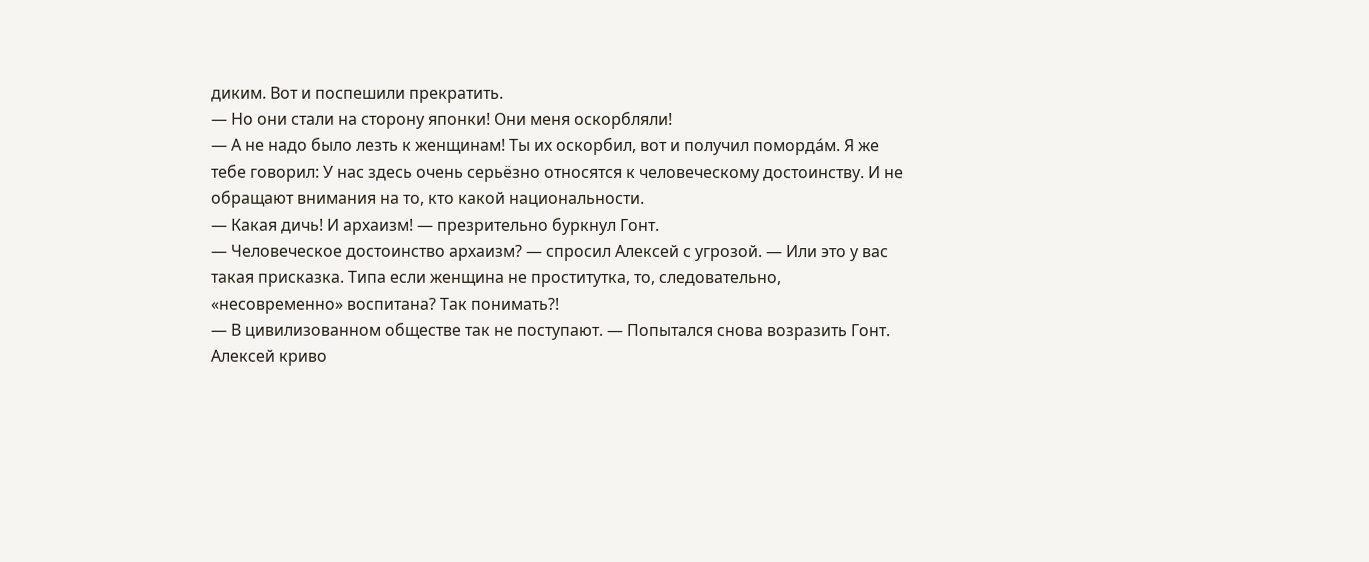диким. Вот и поспешили прекратить.
— Но они стали на сторону японки! Они меня оскорбляли!
— А не надо было лезть к женщинам! Ты их оскорбил, вот и получил помордáм. Я же тебе говорил: У нас здесь очень серьёзно относятся к человеческому достоинству. И не обращают внимания на то, кто какой национальности.
— Какая дичь! И архаизм! — презрительно буркнул Гонт.
— Человеческое достоинство архаизм? — спросил Алексей с угрозой. — Или это у вас такая присказка. Типа если женщина не проститутка, то, следовательно, «несовременно» воспитана? Так понимать?!
— В цивилизованном обществе так не поступают. — Попытался снова возразить Гонт.
Алексей криво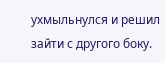ухмыльнулся и решил зайти с другого боку.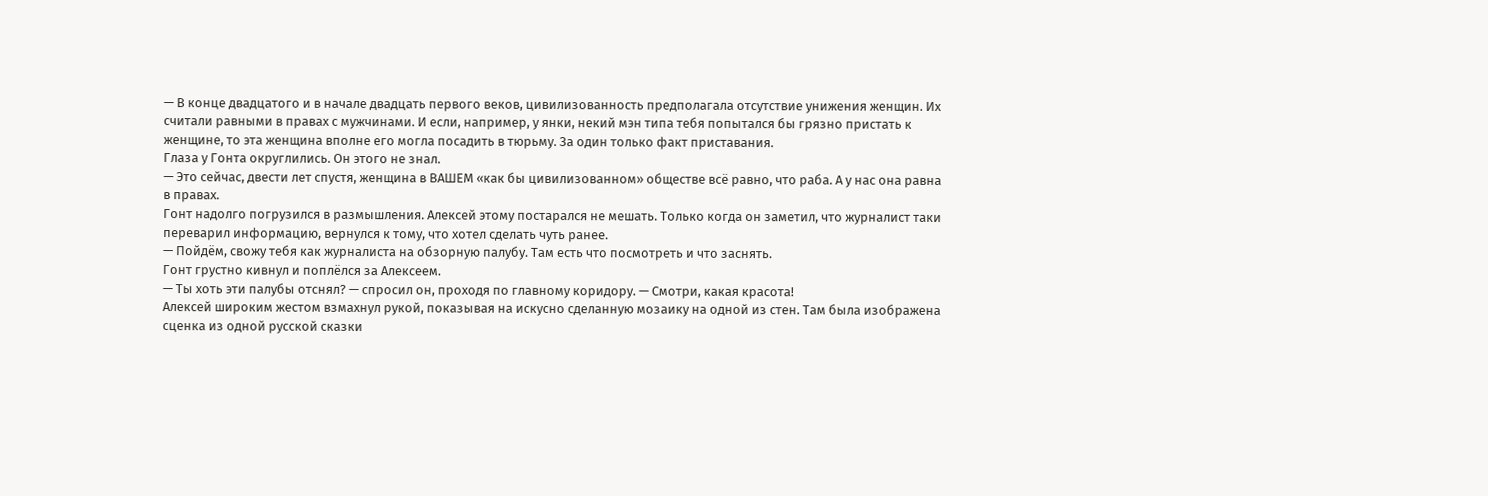— В конце двадцатого и в начале двадцать первого веков, цивилизованность предполагала отсутствие унижения женщин. Их считали равными в правах с мужчинами. И если, например, у янки, некий мэн типа тебя попытался бы грязно пристать к женщине, то эта женщина вполне его могла посадить в тюрьму. За один только факт приставания.
Глаза у Гонта округлились. Он этого не знал.
— Это сейчас, двести лет спустя, женщина в ВАШЕМ «как бы цивилизованном» обществе всё равно, что раба. А у нас она равна в правах.
Гонт надолго погрузился в размышления. Алексей этому постарался не мешать. Только когда он заметил, что журналист таки переварил информацию, вернулся к тому, что хотел сделать чуть ранее.
— Пойдём, свожу тебя как журналиста на обзорную палубу. Там есть что посмотреть и что заснять.
Гонт грустно кивнул и поплёлся за Алексеем.
— Ты хоть эти палубы отснял? — спросил он, проходя по главному коридору. — Смотри, какая красота!
Алексей широким жестом взмахнул рукой, показывая на искусно сделанную мозаику на одной из стен. Там была изображена сценка из одной русской сказки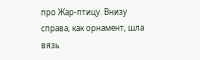про Жар-птицу. Внизу справа, как орнамент, шла вязь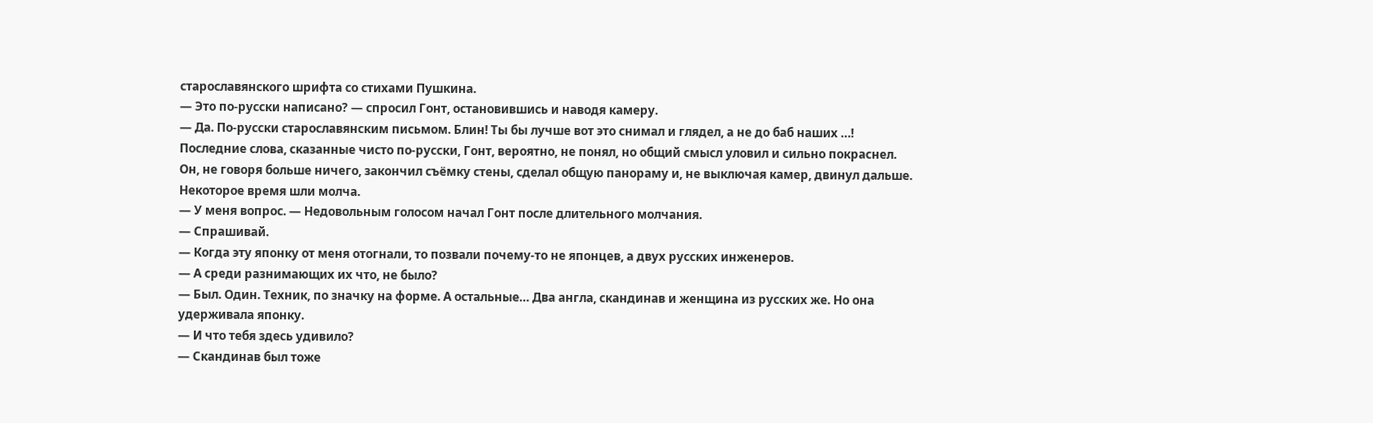старославянского шрифта со стихами Пушкина.
— Это по-русски написано? — спросил Гонт, остановившись и наводя камеру.
— Да. По-русски старославянским письмом. Блин! Ты бы лучше вот это снимал и глядел, а не до баб наших …!
Последние слова, сказанные чисто по-русски, Гонт, вероятно, не понял, но общий смысл уловил и сильно покраснел. Он, не говоря больше ничего, закончил съёмку стены, сделал общую панораму и, не выключая камер, двинул дальше.
Некоторое время шли молча.
— У меня вопрос. — Недовольным голосом начал Гонт после длительного молчания.
— Спрашивай.
— Когда эту японку от меня отогнали, то позвали почему-то не японцев, а двух русских инженеров.
— А среди разнимающих их что, не было?
— Был. Один. Техник, по значку на форме. А остальные… Два англа, скандинав и женщина из русских же. Но она удерживала японку.
— И что тебя здесь удивило?
— Скандинав был тоже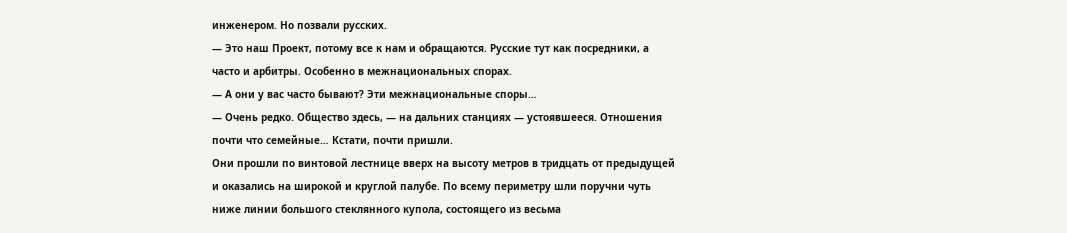инженером. Но позвали русских.
— Это наш Проект, потому все к нам и обращаются. Русские тут как посредники, а часто и арбитры. Особенно в межнациональных спорах.
— А они у вас часто бывают? Эти межнациональные споры…
— Очень редко. Общество здесь, — на дальних станциях — устоявшееся. Отношения почти что семейные… Кстати, почти пришли.
Они прошли по винтовой лестнице вверх на высоту метров в тридцать от предыдущей и оказались на широкой и круглой палубе. По всему периметру шли поручни чуть ниже линии большого стеклянного купола, состоящего из весьма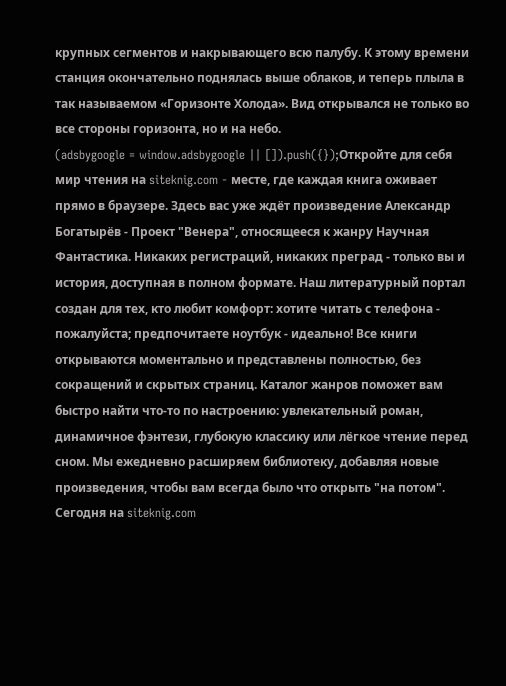крупных сегментов и накрывающего всю палубу. К этому времени станция окончательно поднялась выше облаков, и теперь плыла в так называемом «Горизонте Холода». Вид открывался не только во все стороны горизонта, но и на небо.
(adsbygoogle = window.adsbygoogle || []).push({});Откройте для себя мир чтения на siteknig.com - месте, где каждая книга оживает прямо в браузере. Здесь вас уже ждёт произведение Александр Богатырёв - Проект "Венера", относящееся к жанру Научная Фантастика. Никаких регистраций, никаких преград - только вы и история, доступная в полном формате. Наш литературный портал создан для тех, кто любит комфорт: хотите читать с телефона - пожалуйста; предпочитаете ноутбук - идеально! Все книги открываются моментально и представлены полностью, без сокращений и скрытых страниц. Каталог жанров поможет вам быстро найти что-то по настроению: увлекательный роман, динамичное фэнтези, глубокую классику или лёгкое чтение перед сном. Мы ежедневно расширяем библиотеку, добавляя новые произведения, чтобы вам всегда было что открыть "на потом". Сегодня на siteknig.com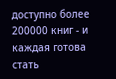доступно более 200000 книг - и каждая готова стать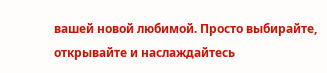вашей новой любимой. Просто выбирайте, открывайте и наслаждайтесь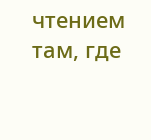чтением там, где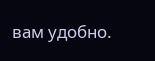вам удобно.